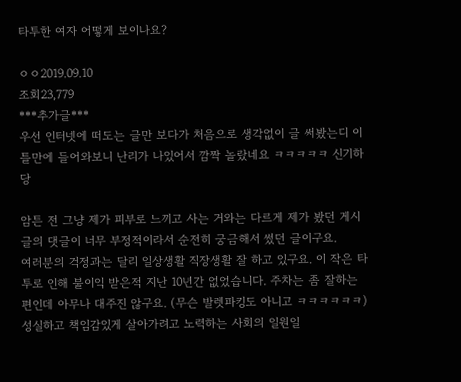타투한 여자 어떻게 보이나요?

ㅇㅇ2019.09.10
조회23,779
***추가글***
우선 인터넷에 떠도는 글만 보다가 처음으로 생각없이 글 써봤는디 이틀만에 들어와보니 난리가 나있어서 깜짝 놀랐네요 ㅋㅋㅋㅋㅋ 신기하당

암튼 전 그냥 제가 피부로 느끼고 사는 거와는 다르게 제가 봤던 게시글의 댓글이 너무 부정적이라서 순전히 궁금해서 썼던 글이구요.
여러분의 걱정과는 달리 일상생활 직장생활 잘 하고 있구요. 이 작은 타투로 인해 불이익 받은적 지난 10년간 없었습니다. 주차는 좀 잘하는 편인데 아무나 대주진 않구요. (무슨 발렛파킹도 아니고 ㅋㅋㅋㅋㅋㅋ) 성실하고 책임감있게 살아가려고 노력하는 사회의 일원일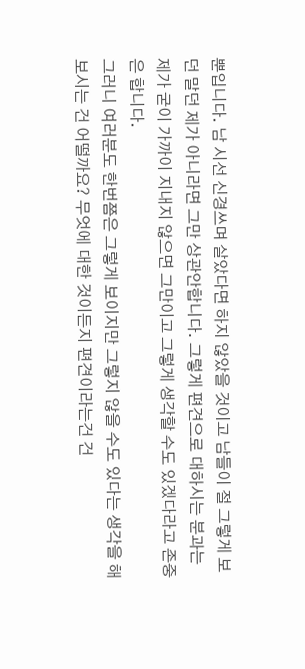뿐입니다. 남 시선 신경쓰며 살았다면 하지 않았을 것이고 남들이 절 그렇게 보던 말던 제가 아니라면 그만 상관안합니다. 그렇게 편견으로 대하시는 분과는 제가 굳이 가까이 지내지 않으면 그만이고 그렇게 생각할 수도 있겠다라고 존중은 합니다.
그러니 여러분도 한번쯤은 그렇게 보이지만 그렇지 않을 수도 있다는 생각을 해보시는 건 어떨까요? 무엇에 대한 것이든지 편견이라는건 건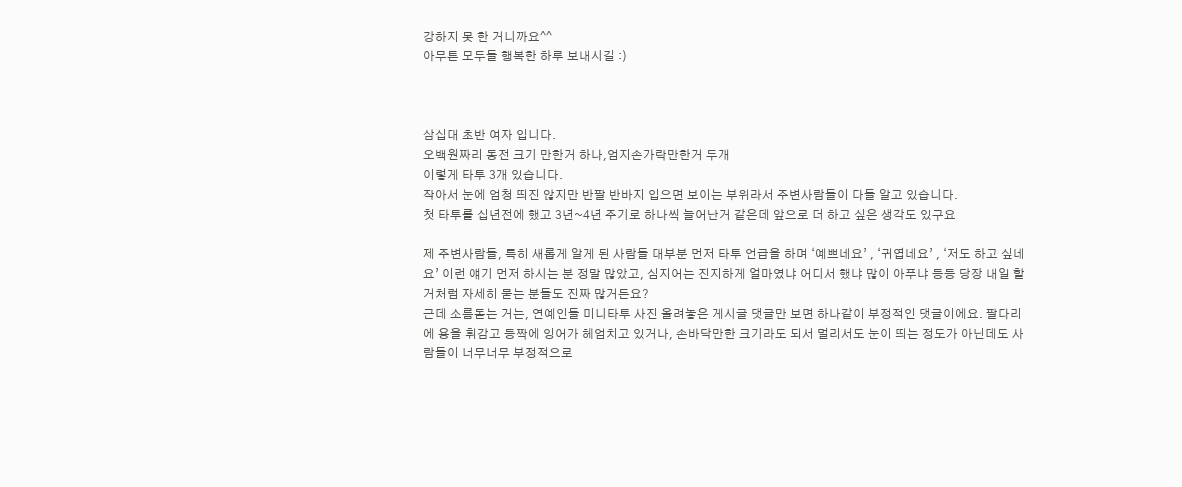강하지 못 한 거니까요^^
아무튼 모두들 행복한 하루 보내시길 :)



삼십대 초반 여자 입니다.
오백원짜리 동전 크기 만한거 하나,엄지손가락만한거 두개
이렇게 타투 3개 있습니다.
작아서 눈에 엄청 띄진 않지만 반팔 반바지 입으면 보이는 부위라서 주변사람들이 다들 알고 있습니다.
첫 타투를 십년전에 했고 3년~4년 주기로 하나씩 늘어난거 같은데 앞으로 더 하고 싶은 생각도 있구요

제 주변사람들, 특히 새롭게 알게 된 사람들 대부분 먼저 타투 언급을 하며 ‘예쁘네요’ , ‘귀엽네요’ , ‘저도 하고 싶네요’ 이런 얘기 먼저 하시는 분 정말 많았고, 심지어는 진지하게 얼마였냐 어디서 했냐 많이 아푸냐 등등 당장 내일 할거처럼 자세히 묻는 분들도 진짜 많거든요?
근데 소름돋는 거는, 연예인들 미니타투 사진 올려놓은 게시글 댓글만 보면 하나같이 부정적인 댓글이에요. 팔다리에 용을 휘감고 등짝에 잉어가 헤엄치고 있거나, 손바닥만한 크기라도 되서 멀리서도 눈이 띄는 정도가 아닌데도 사람들이 너무너무 부정적으로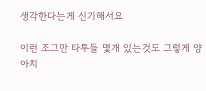생각한다는게 신기해서요

이런 조그만 타투들 몇개 있는것도 그렇게 양아치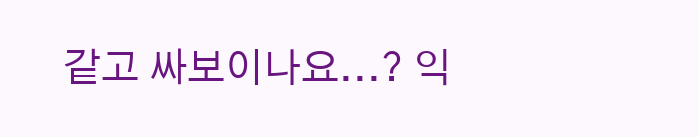같고 싸보이나요...? 익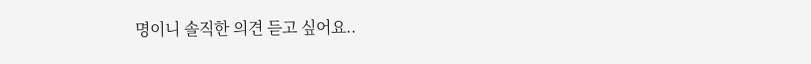명이니 솔직한 의견 듣고 싶어요..